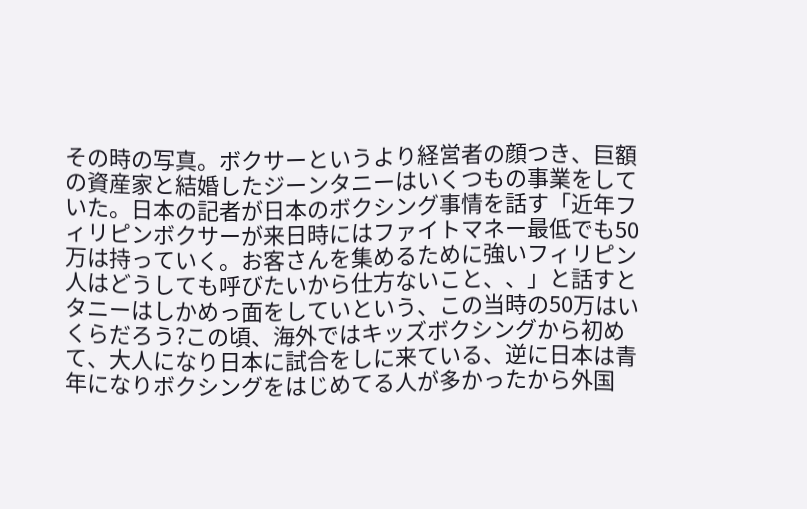その時の写真。ボクサーというより経営者の顔つき、巨額の資産家と結婚したジーンタニーはいくつもの事業をしていた。日本の記者が日本のボクシング事情を話す「近年フィリピンボクサーが来日時にはファイトマネー最低でも50万は持っていく。お客さんを集めるために強いフィリピン人はどうしても呼びたいから仕方ないこと、、」と話すとタニーはしかめっ面をしていという、この当時の50万はいくらだろう?この頃、海外ではキッズボクシングから初めて、大人になり日本に試合をしに来ている、逆に日本は青年になりボクシングをはじめてる人が多かったから外国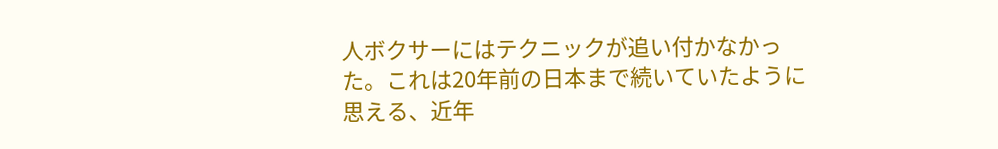人ボクサーにはテクニックが追い付かなかった。これは20年前の日本まで続いていたように思える、近年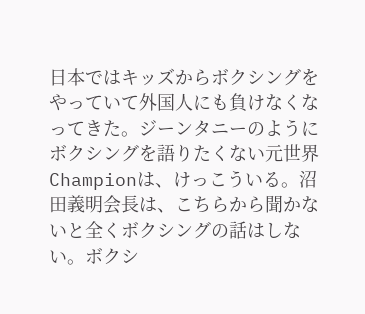日本ではキッズからボクシングをやっていて外国人にも負けなくなってきた。ジーンタニーのようにボクシングを語りたくない元世界Championは、けっこういる。沼田義明会長は、こちらから聞かないと全くボクシングの話はしない。ボクシ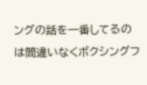ングの話を一番してるのは間違いなくボクシングフ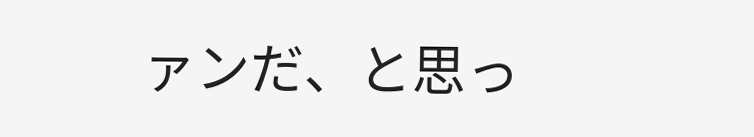ァンだ、と思っ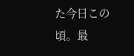た今日この頃。最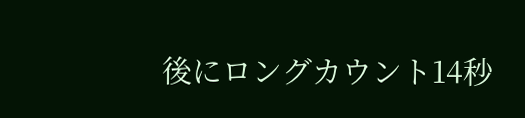後にロングカウント14秒